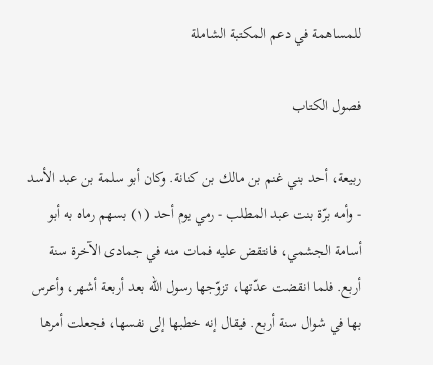للمساهمة في دعم المكتبة الشاملة

فصول الكتاب

ربيعة، أحد بني غنم بن مالك بن كنانة. وكان أبو سلمة بن عبد الأسد - وأمه برّة بنت عبد المطلب - رمي يوم أحد (١) بسهم رماه به أبو أسامة الجشمي، فانتقض عليه فمات منه في جمادى الآخرة سنة أربع. فلما انقضت عدّتها، تزوّجها رسول الله بعد أربعة أشهر، وأعرس بها في شوال سنة أربع. فيقال إنه خطبها إلى نفسها، فجعلت أمرها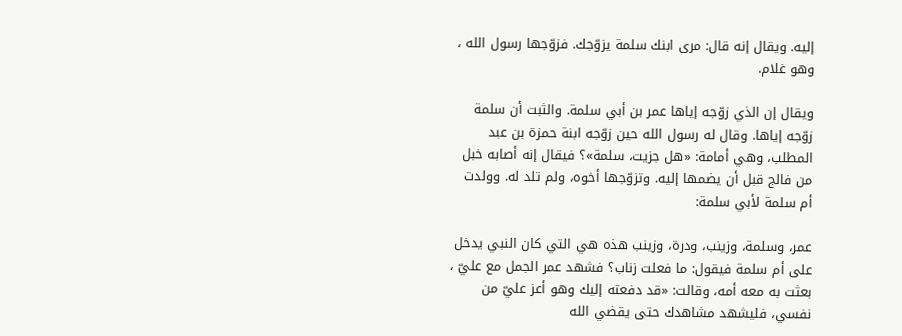إليه. ويقال إنه قال: مرى ابنك سلمة يزوّجك. فزوّجها رسول الله ، وهو غلام.

ويقال إن الذي زوّجه إياها عمر بن أبي سلمة. والثبت أن سلمة زوّجه إياها. وقال له رسول الله حين زوّجه ابنة حمزة بن عبد المطلب، وهي أمامة: «هل جزيت، سلمة»؟ فيقال إنه أصابه خبل من فالج قبل أن يضمها إليه. وتزوّجها أخوه، ولم تلد له. وولدت أم سلمة لأبي سلمة:

عمر، وسلمة، وزينب، ودرة، وزينب هذه هي التي كان النبي يدخل على أم سلمة فيقول: ما فعلت زناب؟ فشهد عمر الجمل مع عليّ ، بعثت به معه أمه، وقالت: «قد دفعته إليك وهو أعز عليّ من نفسي، فليشهد مشاهدك حتى يقضي الله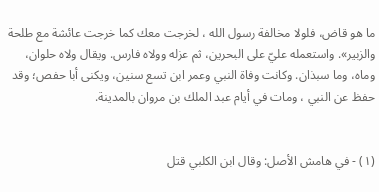ما هو قاض، فلولا مخالفة رسول الله ، لخرجت معك كما خرجت عائشة مع طلحة والزبير». واستعمله عليّ على البحرين، ثم عزله وولاه فارس. ويقال ولاه حلوان، وماه، وما سبذان. وكانت وفاة النبي وعمر ابن تسع سنين، ويكنى أبا حفص؛ وقد حفظ عن النبي ، ومات في أيام عبد الملك بن مروان بالمدينة.


(١) - في هامش الأصل: وقال ابن الكلبي قتل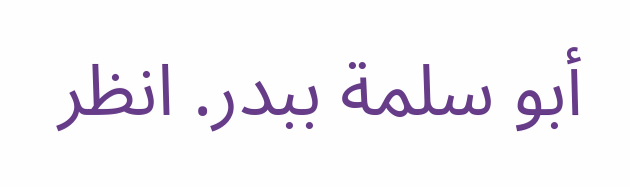أبو سلمة ببدر. انظر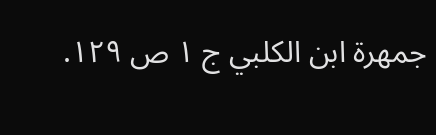جمهرة ابن الكلبي ج ١ ص ١٢٩.